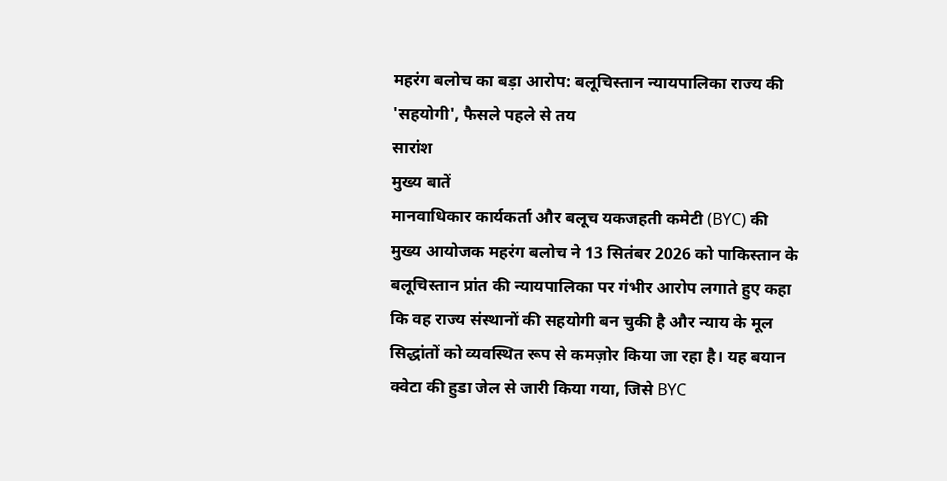महरंग बलोच का बड़ा आरोप: बलूचिस्तान न्यायपालिका राज्य की 'सहयोगी', फैसले पहले से तय
सारांश
मुख्य बातें
मानवाधिकार कार्यकर्ता और बलूच यकजहती कमेटी (BYC) की मुख्य आयोजक महरंग बलोच ने 13 सितंबर 2026 को पाकिस्तान के बलूचिस्तान प्रांत की न्यायपालिका पर गंभीर आरोप लगाते हुए कहा कि वह राज्य संस्थानों की सहयोगी बन चुकी है और न्याय के मूल सिद्धांतों को व्यवस्थित रूप से कमज़ोर किया जा रहा है। यह बयान क्वेटा की हुडा जेल से जारी किया गया, जिसे BYC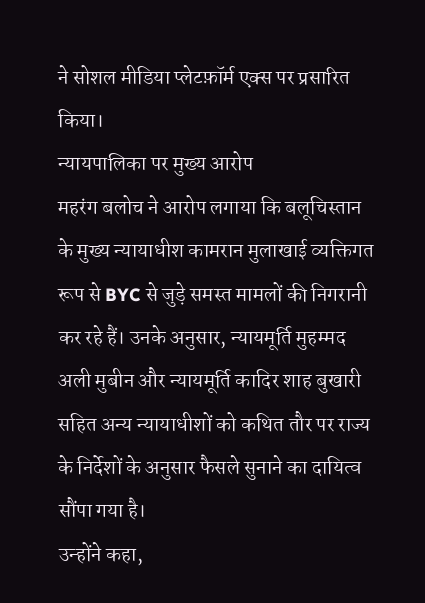ने सोशल मीडिया प्लेटफ़ॉर्म एक्स पर प्रसारित किया।
न्यायपालिका पर मुख्य आरोप
महरंग बलोच ने आरोप लगाया कि बलूचिस्तान के मुख्य न्यायाधीश कामरान मुलाखाई व्यक्तिगत रूप से BYC से जुड़े समस्त मामलों की निगरानी कर रहे हैं। उनके अनुसार, न्यायमूर्ति मुहम्मद अली मुबीन और न्यायमूर्ति कादिर शाह बुखारी सहित अन्य न्यायाधीशों को कथित तौर पर राज्य के निर्देशों के अनुसार फैसले सुनाने का दायित्व सौंपा गया है।
उन्होंने कहा,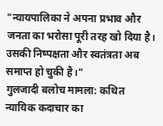"न्यायपालिका ने अपना प्रभाव और जनता का भरोसा पूरी तरह खो दिया है। उसकी निष्पक्षता और स्वतंत्रता अब समाप्त हो चुकी है।"
गुलजादी बलोच मामला: कथित न्यायिक कदाचार का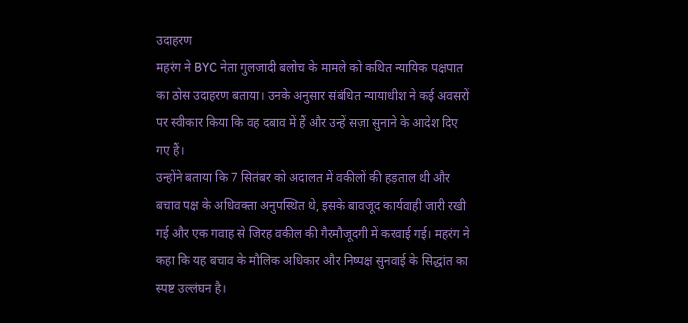उदाहरण
महरंग ने BYC नेता गुलजादी बलोच के मामले को कथित न्यायिक पक्षपात का ठोस उदाहरण बताया। उनके अनुसार संबंधित न्यायाधीश ने कई अवसरों पर स्वीकार किया कि वह दबाव में हैं और उन्हें सज़ा सुनाने के आदेश दिए गए हैं।
उन्होंने बताया कि 7 सितंबर को अदालत में वकीलों की हड़ताल थी और बचाव पक्ष के अधिवक्ता अनुपस्थित थे, इसके बावजूद कार्यवाही जारी रखी गई और एक गवाह से जिरह वकील की गैरमौजूदगी में करवाई गई। महरंग ने कहा कि यह बचाव के मौलिक अधिकार और निष्पक्ष सुनवाई के सिद्धांत का स्पष्ट उल्लंघन है।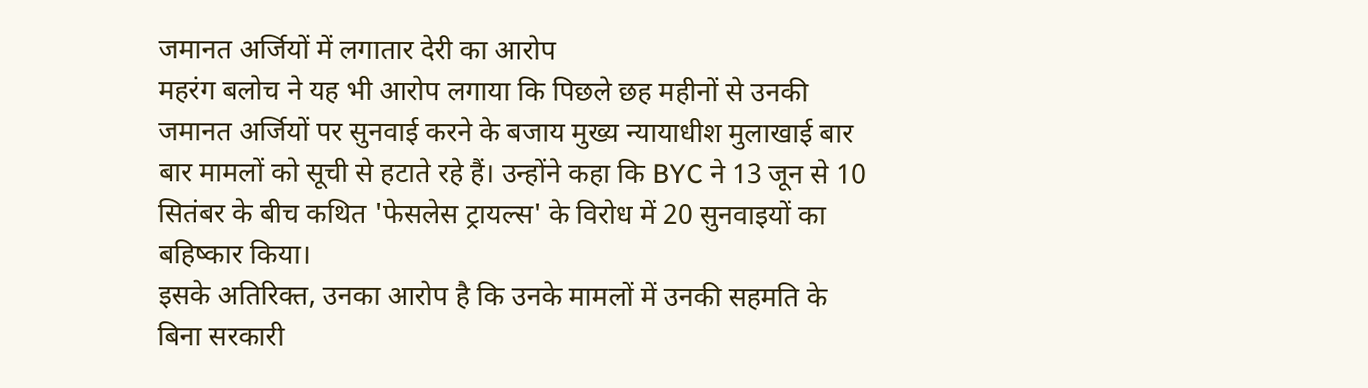जमानत अर्जियों में लगातार देरी का आरोप
महरंग बलोच ने यह भी आरोप लगाया कि पिछले छह महीनों से उनकी जमानत अर्जियों पर सुनवाई करने के बजाय मुख्य न्यायाधीश मुलाखाई बार बार मामलों को सूची से हटाते रहे हैं। उन्होंने कहा कि BYC ने 13 जून से 10 सितंबर के बीच कथित 'फेसलेस ट्रायल्स' के विरोध में 20 सुनवाइयों का बहिष्कार किया।
इसके अतिरिक्त, उनका आरोप है कि उनके मामलों में उनकी सहमति के बिना सरकारी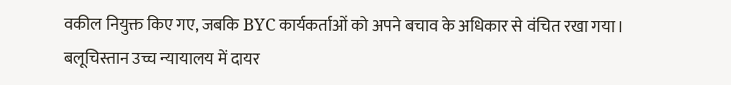वकील नियुक्त किए गए, जबकि BYC कार्यकर्ताओं को अपने बचाव के अधिकार से वंचित रखा गया। बलूचिस्तान उच्च न्यायालय में दायर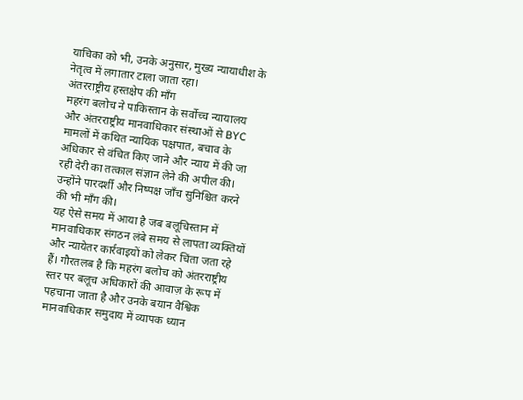याचिका को भी, उनके अनुसार, मुख्य न्यायाधीश के नेतृत्व में लगातार टाला जाता रहा।
अंतरराष्ट्रीय हस्तक्षेप की माँग
महरंग बलोच ने पाकिस्तान के सर्वोच्च न्यायालय और अंतरराष्ट्रीय मानवाधिकार संस्थाओं से BYC मामलों में कथित न्यायिक पक्षपात, बचाव के अधिकार से वंचित किए जाने और न्याय में की जा रही देरी का तत्काल संज्ञान लेने की अपील की। उन्होंने पारदर्शी और निष्पक्ष जाँच सुनिश्चित करने की भी माँग की।
यह ऐसे समय में आया है जब बलूचिस्तान में मानवाधिकार संगठन लंबे समय से लापता व्यक्तियों और न्यायेतर कार्रवाइयों को लेकर चिंता जता रहे हैं। गौरतलब है कि महरंग बलोच को अंतरराष्ट्रीय स्तर पर बलूच अधिकारों की आवाज़ के रूप में पहचाना जाता है और उनके बयान वैश्विक मानवाधिकार समुदाय में व्यापक ध्यान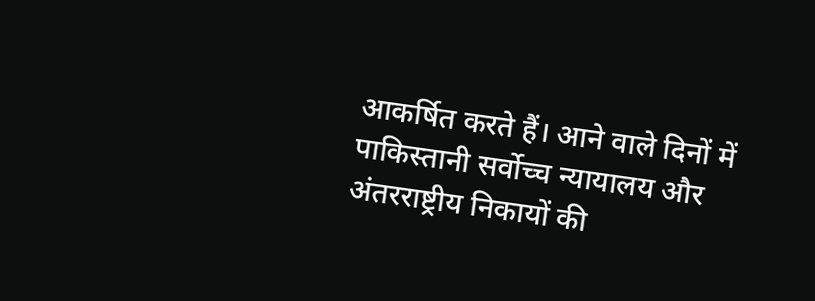आकर्षित करते हैं। आने वाले दिनों में पाकिस्तानी सर्वोच्च न्यायालय और अंतरराष्ट्रीय निकायों की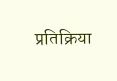प्रतिक्रिया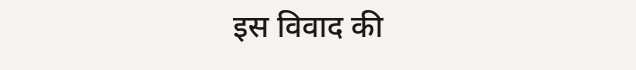इस विवाद की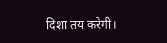दिशा तय करेगी।